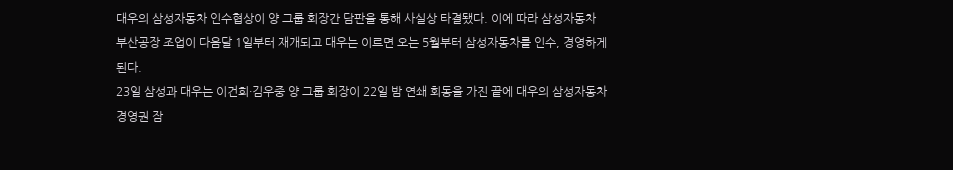대우의 삼성자동차 인수협상이 양 그룹 회장간 담판을 통해 사실상 타결됐다. 이에 따라 삼성자동차 부산공장 조업이 다음달 1일부터 재개되고 대우는 이르면 오는 5월부터 삼성자동차를 인수, 경영하게 된다.
23일 삼성과 대우는 이건희·김우중 양 그룹 회장이 22일 밤 연쇄 회동을 가진 끝에 대우의 삼성자동차 경영권 잠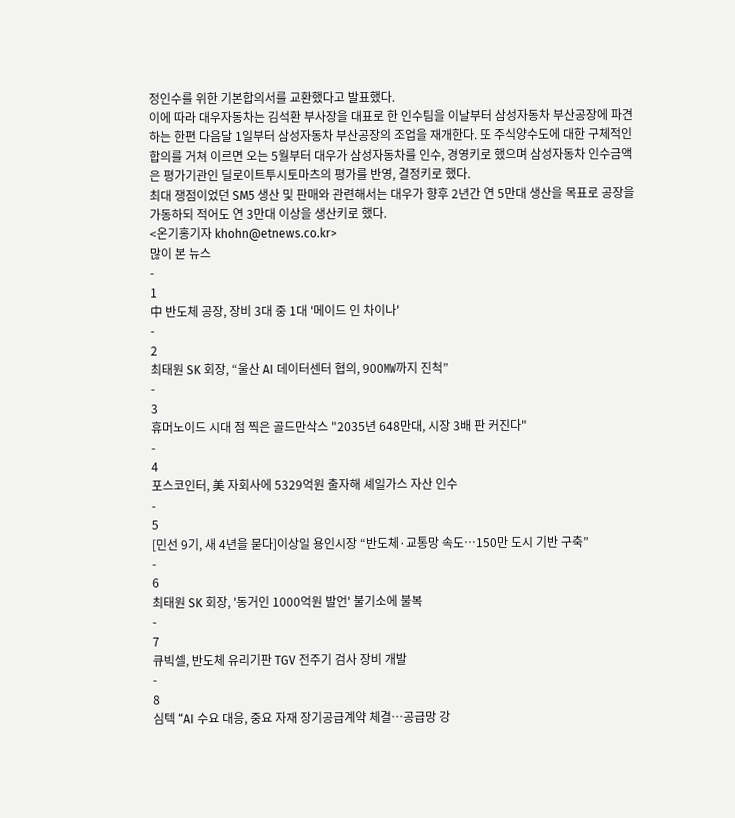정인수를 위한 기본합의서를 교환했다고 발표했다.
이에 따라 대우자동차는 김석환 부사장을 대표로 한 인수팀을 이날부터 삼성자동차 부산공장에 파견하는 한편 다음달 1일부터 삼성자동차 부산공장의 조업을 재개한다. 또 주식양수도에 대한 구체적인 합의를 거쳐 이르면 오는 5월부터 대우가 삼성자동차를 인수, 경영키로 했으며 삼성자동차 인수금액은 평가기관인 딜로이트투시토마츠의 평가를 반영, 결정키로 했다.
최대 쟁점이었던 SM5 생산 및 판매와 관련해서는 대우가 향후 2년간 연 5만대 생산을 목표로 공장을 가동하되 적어도 연 3만대 이상을 생산키로 했다.
<온기홍기자 khohn@etnews.co.kr>
많이 본 뉴스
-
1
中 반도체 공장, 장비 3대 중 1대 '메이드 인 차이나'
-
2
최태원 SK 회장, “울산 AI 데이터센터 협의, 900㎿까지 진척”
-
3
휴머노이드 시대 점 찍은 골드만삭스 "2035년 648만대, 시장 3배 판 커진다"
-
4
포스코인터, 美 자회사에 5329억원 출자해 셰일가스 자산 인수
-
5
[민선 9기, 새 4년을 묻다]이상일 용인시장 “반도체·교통망 속도…150만 도시 기반 구축”
-
6
최태원 SK 회장, '동거인 1000억원 발언' 불기소에 불복
-
7
큐빅셀, 반도체 유리기판 TGV 전주기 검사 장비 개발
-
8
심텍 “AI 수요 대응, 중요 자재 장기공급계약 체결…공급망 강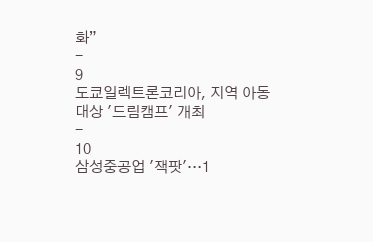화”
-
9
도쿄일렉트론코리아, 지역 아동 대상 '드림캠프' 개최
-
10
삼성중공업 '잭팟'…1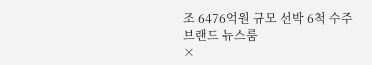조 6476억원 규모 선박 6척 수주
브랜드 뉴스룸
×